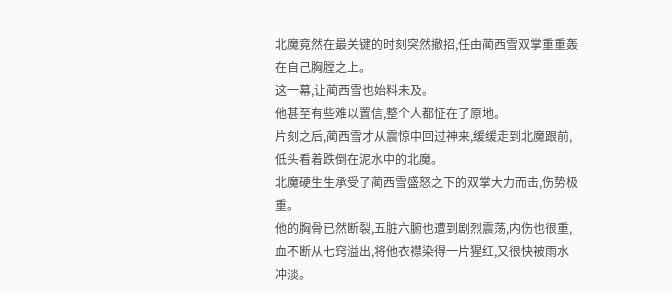北魔竟然在最关键的时刻突然撤招,任由蔺西雪双掌重重轰在自己胸膛之上。
这一幕,让蔺西雪也始料未及。
他甚至有些难以置信,整个人都怔在了原地。
片刻之后,蔺西雪才从震惊中回过神来,缓缓走到北魔跟前,低头看着跌倒在泥水中的北魔。
北魔硬生生承受了蔺西雪盛怒之下的双掌大力而击,伤势极重。
他的胸骨已然断裂,五脏六腑也遭到剧烈震荡,内伤也很重,血不断从七窍溢出,将他衣襟染得一片猩红,又很快被雨水冲淡。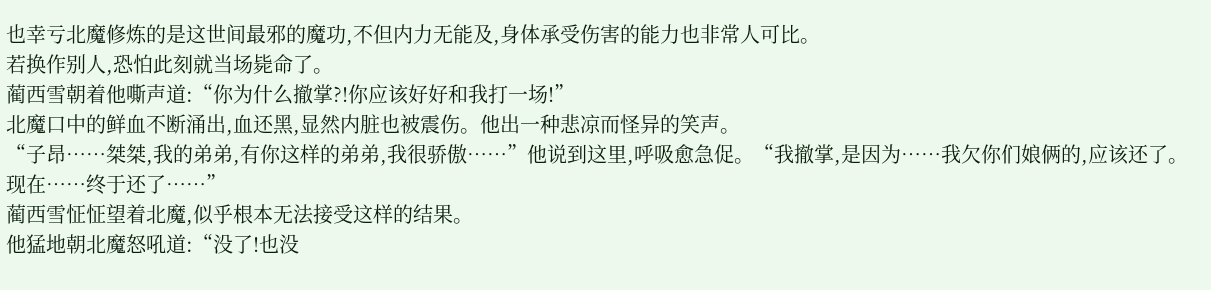也幸亏北魔修炼的是这世间最邪的魔功,不但内力无能及,身体承受伤害的能力也非常人可比。
若换作别人,恐怕此刻就当场毙命了。
蔺西雪朝着他嘶声道:“你为什么撤掌?!你应该好好和我打一场!”
北魔口中的鲜血不断涌出,血还黑,显然内脏也被震伤。他出一种悲凉而怪异的笑声。
“子昂……桀桀,我的弟弟,有你这样的弟弟,我很骄傲……”他说到这里,呼吸愈急促。“我撤掌,是因为……我欠你们娘俩的,应该还了。现在……终于还了……”
蔺西雪怔怔望着北魔,似乎根本无法接受这样的结果。
他猛地朝北魔怒吼道:“没了!也没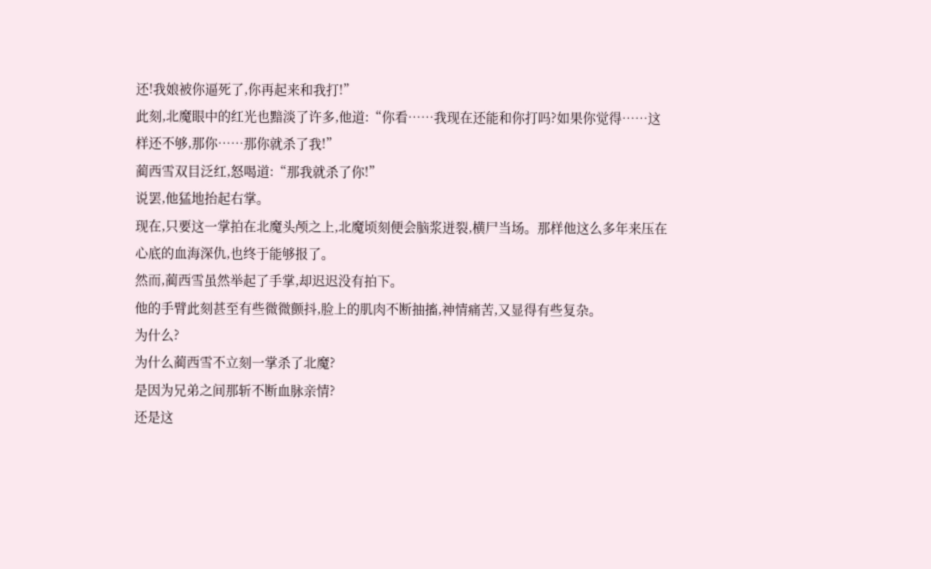还!我娘被你逼死了,你再起来和我打!”
此刻,北魔眼中的红光也黯淡了许多,他道:“你看……我现在还能和你打吗?如果你觉得……这样还不够,那你……那你就杀了我!”
蔺西雪双目泛红,怒喝道:“那我就杀了你!”
说罢,他猛地抬起右掌。
现在,只要这一掌拍在北魔头颅之上,北魔顷刻便会脑浆迸裂,横尸当场。那样他这么多年来压在心底的血海深仇,也终于能够报了。
然而,蔺西雪虽然举起了手掌,却迟迟没有拍下。
他的手臂此刻甚至有些微微颤抖,脸上的肌肉不断抽搐,神情痛苦,又显得有些复杂。
为什么?
为什么蔺西雪不立刻一掌杀了北魔?
是因为兄弟之间那斩不断血脉亲情?
还是这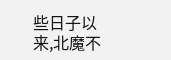些日子以来,北魔不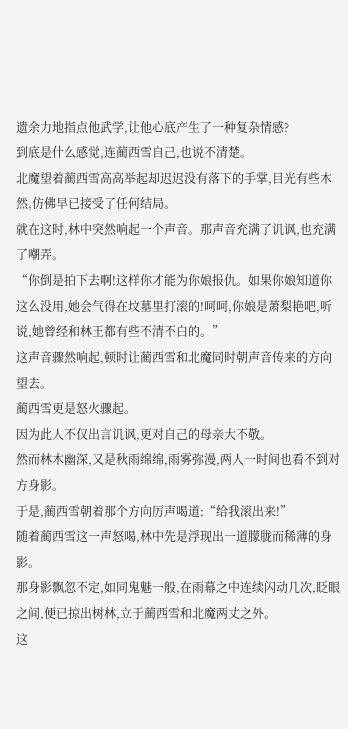遗余力地指点他武学,让他心底产生了一种复杂情感?
到底是什么感觉,连蔺西雪自己,也说不清楚。
北魔望着蔺西雪高高举起却迟迟没有落下的手掌,目光有些木然,仿佛早已接受了任何结局。
就在这时,林中突然响起一个声音。那声音充满了讥讽,也充满了嘲弄。
“你倒是拍下去啊!这样你才能为你娘报仇。如果你娘知道你这么没用,她会气得在坟墓里打滚的!呵呵,你娘是萧梨艳吧,听说,她曾经和林王都有些不清不白的。”
这声音骤然响起,顿时让蔺西雪和北魔同时朝声音传来的方向望去。
蔺西雪更是怒火骤起。
因为此人不仅出言讥讽,更对自己的母亲大不敬。
然而林木幽深,又是秋雨绵绵,雨雾弥漫,两人一时间也看不到对方身影。
于是,蔺西雪朝着那个方向厉声喝道:“给我滚出来!”
随着蔺西雪这一声怒喝,林中先是浮现出一道朦胧而稀薄的身影。
那身影飘忽不定,如同鬼魅一般,在雨幕之中连续闪动几次,眨眼之间,便已掠出树林,立于蔺西雪和北魔两丈之外。
这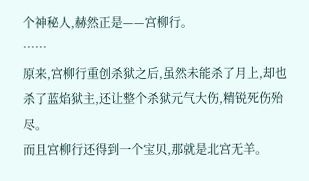个神秘人,赫然正是——宫柳行。
……
原来,宫柳行重创杀狱之后,虽然未能杀了月上,却也杀了蓝焰狱主,还让整个杀狱元气大伤,精锐死伤殆尽。
而且宫柳行还得到一个宝贝,那就是北宫无羊。